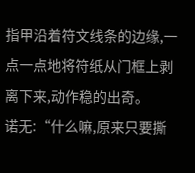指甲沿着符文线条的边缘,一点一点地将符纸从门框上剥离下来,动作稳的出奇。
诺无:“什么嘛,原来只要撕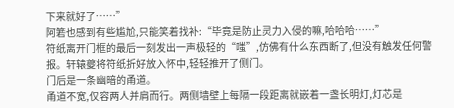下来就好了……”
阿箬也感到有些尴尬,只能笑着找补:“毕竟是防止灵力入侵的嘛,哈哈哈……”
符纸离开门框的最后一刻发出一声极轻的“嗤”,仿佛有什么东西断了,但没有触发任何警报。轩辕夔将符纸折好放入怀中,轻轻推开了侧门。
门后是一条幽暗的甬道。
甬道不宽,仅容两人并肩而行。两侧墙壁上每隔一段距离就嵌着一盏长明灯,灯芯是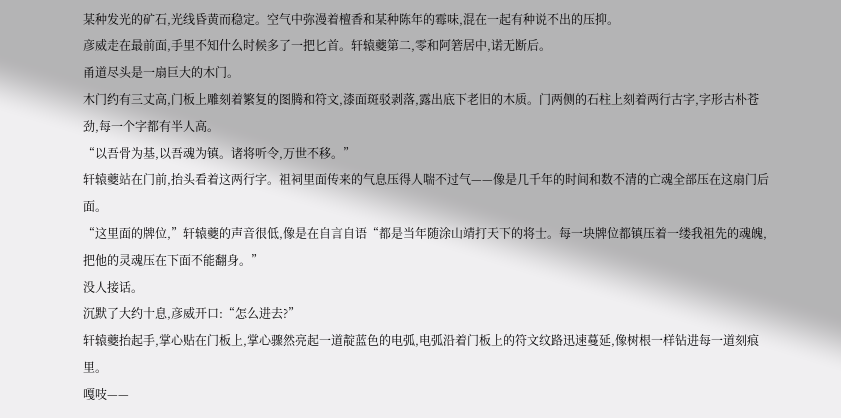某种发光的矿石,光线昏黄而稳定。空气中弥漫着檀香和某种陈年的霉味,混在一起有种说不出的压抑。
彦威走在最前面,手里不知什么时候多了一把匕首。轩辕夔第二,零和阿箬居中,诺无断后。
甬道尽头是一扇巨大的木门。
木门约有三丈高,门板上雕刻着繁复的图腾和符文,漆面斑驳剥落,露出底下老旧的木质。门两侧的石柱上刻着两行古字,字形古朴苍劲,每一个字都有半人高。
“以吾骨为基,以吾魂为镇。诸将听令,万世不移。”
轩辕夔站在门前,抬头看着这两行字。祖祠里面传来的气息压得人喘不过气——像是几千年的时间和数不清的亡魂全部压在这扇门后面。
“这里面的牌位,”轩辕夔的声音很低,像是在自言自语“都是当年随涂山靖打天下的将士。每一块牌位都镇压着一缕我祖先的魂魄,把他的灵魂压在下面不能翻身。”
没人接话。
沉默了大约十息,彦威开口:“怎么进去?”
轩辕夔抬起手,掌心贴在门板上,掌心骤然亮起一道靛蓝色的电弧,电弧沿着门板上的符文纹路迅速蔓延,像树根一样钻进每一道刻痕里。
嘎吱——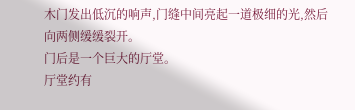木门发出低沉的响声,门缝中间亮起一道极细的光,然后向两侧缓缓裂开。
门后是一个巨大的厅堂。
厅堂约有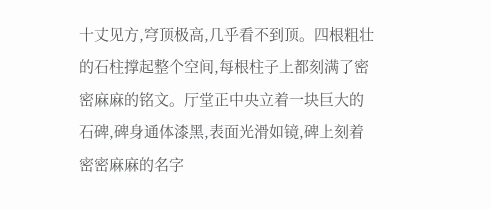十丈见方,穹顶极高,几乎看不到顶。四根粗壮的石柱撑起整个空间,每根柱子上都刻满了密密麻麻的铭文。厅堂正中央立着一块巨大的石碑,碑身通体漆黑,表面光滑如镜,碑上刻着密密麻麻的名字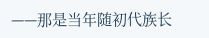——那是当年随初代族长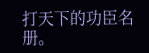打天下的功臣名册。